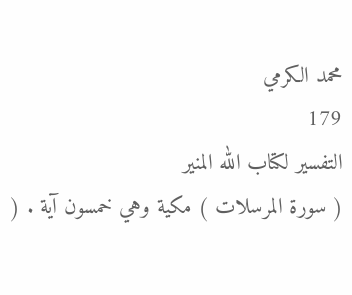محمد الكرمي
179
التفسير لكتاب الله المنير
( سورة المرسلات ) مكية وهي خمسون آية . (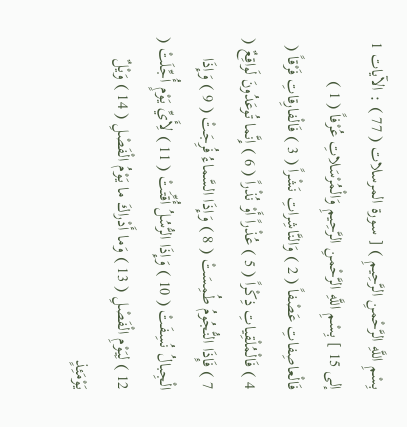بِسْمِ اللَّهِ الرَّحْمنِ الرَّحِيمِ ) [ سورة المرسلات ( 77 ) : الآيات 1 إلى 15 ] بِسْمِ اللَّهِ الرَّحْمنِ الرَّحِيمِ وَالْمُرْسَلاتِ عُرْفاً ( 1 ) فَالْعاصِفاتِ عَصْفاً ( 2 ) وَالنَّاشِراتِ نَشْراً ( 3 ) فَالْفارِقاتِ فَرْقاً ( 4 ) فَالْمُلْقِياتِ ذِكْراً ( 5 ) عُذْراً أَوْ نُذْراً ( 6 ) إِنَّما تُوعَدُونَ لَواقِعٌ ( 7 ) فَإِذَا النُّجُومُ طُمِسَتْ ( 8 ) وَإِذَا السَّماءُ فُرِجَتْ ( 9 ) وَإِذَا الْجِبالُ نُسِفَتْ ( 10 ) وَإِذَا الرُّسُلُ أُقِّتَتْ ( 11 ) لِأَيِّ يَوْمٍ أُجِّلَتْ ( 12 ) لِيَوْمِ الْفَصْلِ ( 13 ) وَما أَدْراكَ ما يَوْمُ الْفَصْلِ ( 14 ) وَيْلٌ يَوْمَئِذٍ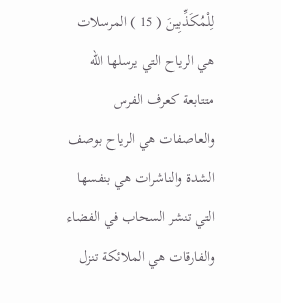لِلْمُكَذِّبِينَ ( 15 ) المرسلات هي الرياح التي يرسلها اللّه متتابعة كعرف الفرس والعاصفات هي الرياح بوصف الشدة والناشرات هي بنفسها التي تنشر السحاب في الفضاء والفارقات هي الملائكة تنزل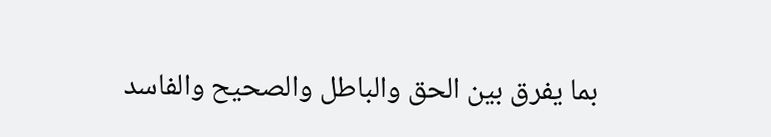بما يفرق بين الحق والباطل والصحيح والفاسد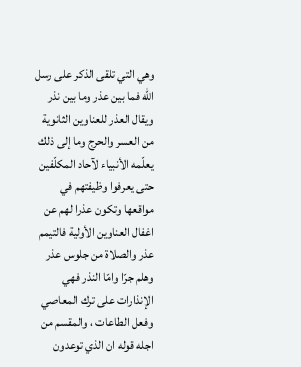وهي التي تلقى الذكر على رسل اللّه فما بين عذر وما بين نذر ويقال العذر للعناوين الثانوية من العسر والحرج وما إلى ذلك يعلّمه الأنبياء لآحاد المكلّفين حتى يعرفوا وظيفتهم في مواقعها وتكون عذرا لهم عن اغفال العناوين الأولية فالتيمم عذر والصلاة من جلوس عذر وهلم جرّا وامّا النذر فهي الإنذارات على ترك المعاصي وفعل الطاعات ، والمقسم من اجله قوله ان الذي توعدون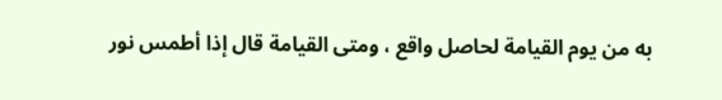به من يوم القيامة لحاصل واقع ، ومتى القيامة قال إذا أطمس نور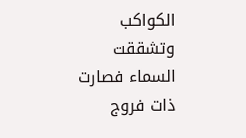الكواكب وتشققت السماء فصارت ذات فروج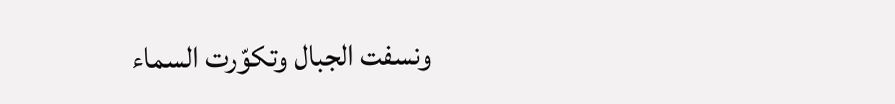ونسفت الجبال وتكوّرت السماء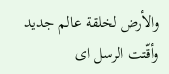والأرض لخلقة عالم جديد وأقّتت الرسل اى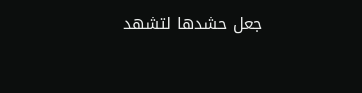جعل حشدها لتشهد